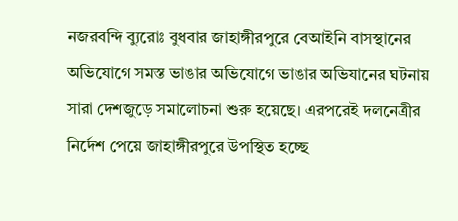নজরবন্দি ব্যুরোঃ বুধবার জাহাঙ্গীরপুরে বেআইনি বাসস্থানের অভিযোগে সমস্ত ভাঙার অভিযোগে ভাঙার অভিযানের ঘটনায় সারা দেশজুড়ে সমালোচনা শুরু হয়েছে। এরপরেই দলনেত্রীর নির্দেশ পেয়ে জাহাঙ্গীরপুরে উপস্থিত হচ্ছে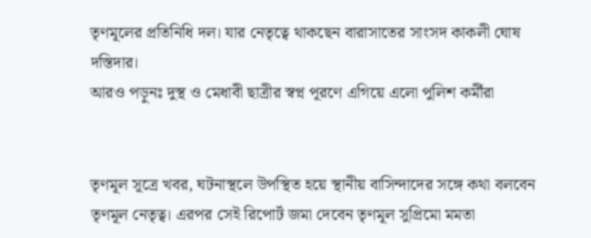তৃণমূলের প্রতিনিধি দল। যার নেতৃত্বে থাকছেন বারাসাতের সাংসদ কাকলী ঘোষ দস্তিদার।
আরও পড়ুনঃ দুস্থ ও মেধাবী ছাত্রীর স্বপ্ন পূরণে এগিয়ে এলো পুলিশ কর্মীরা


তৃণমূল সূত্রে খবর, ঘটনাস্থলে উপস্থিত হয়ে স্থানীয় বাসিন্দাদের সঙ্গে কথা বলবেন তৃণমূল নেতৃত্ব। এরপর সেই রিপোর্ট জমা দেবেন তৃণমূল সুপ্রিমো মমতা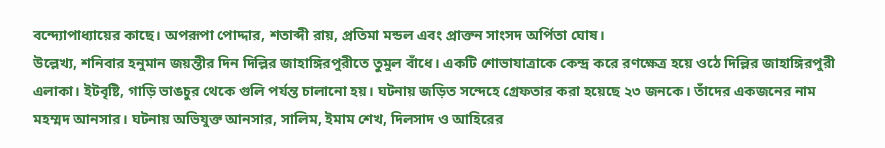বন্দ্যোপাধ্যায়ের কাছে। অপরূপা পোদ্দার, শতাব্দী রায়, প্রতিমা মন্ডল এবং প্রাক্তন সাংসদ অর্পিতা ঘোষ।
উল্লেখ্য, শনিবার হনুমান জয়ন্তীর দিন দিল্লির জাহাঙ্গিরপুরীতে তুমুল বাঁধে। একটি শোভাযাত্রাকে কেন্দ্র করে রণক্ষেত্র হয়ে ওঠে দিল্লির জাহাঙ্গিরপুরী এলাকা। ইটবৃষ্টি, গাড়ি ভাঙচুর থেকে গুলি পর্যন্ত চালানো হয়। ঘটনায় জড়িত সন্দেহে গ্রেফতার করা হয়েছে ২৩ জনকে। তাঁদের একজনের নাম মহম্মদ আনসার। ঘটনায় অভিযুক্ত আনসার, সালিম, ইমাম শেখ, দিলসাদ ও আহিরের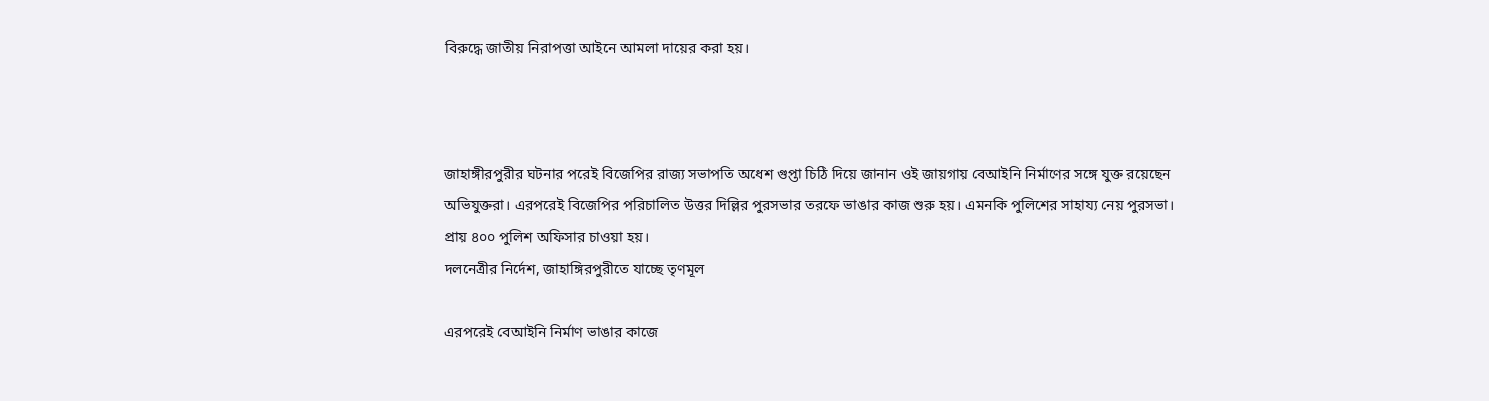বিরুদ্ধে জাতীয় নিরাপত্তা আইনে আমলা দায়ের করা হয়।



জাহাঙ্গীরপুরীর ঘটনার পরেই বিজেপির রাজ্য সভাপতি অধেশ গুপ্তা চিঠি দিয়ে জানান ওই জায়গায় বেআইনি নির্মাণের সঙ্গে যুক্ত রয়েছেন অভিযুক্তরা। এরপরেই বিজেপির পরিচালিত উত্তর দিল্লির পুরসভার তরফে ভাঙার কাজ শুরু হয়। এমনকি পুলিশের সাহায্য নেয় পুরসভা। প্রায় ৪০০ পুলিশ অফিসার চাওয়া হয়।
দলনেত্রীর নির্দেশ, জাহাঙ্গিরপুরীতে যাচ্ছে তৃণমূল

এরপরেই বেআইনি নির্মাণ ভাঙার কাজে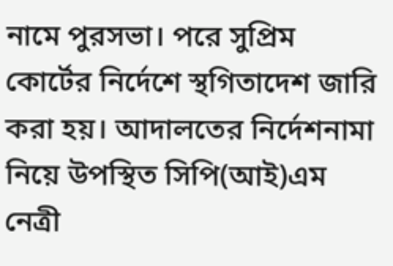নামে পুরসভা। পরে সুপ্রিম কোর্টের নির্দেশে স্থগিতাদেশ জারি করা হয়। আদালতের নির্দেশনামা নিয়ে উপস্থিত সিপি(আই)এম নেত্রী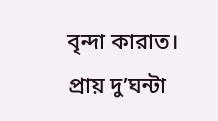বৃন্দা কারাত। প্রায় দু’ঘন্টা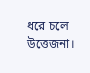ধরে চলে উত্তেজনা।